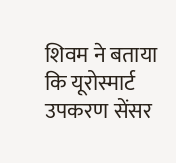शिवम ने बताया कि यूरोस्मार्ट उपकरण सेंसर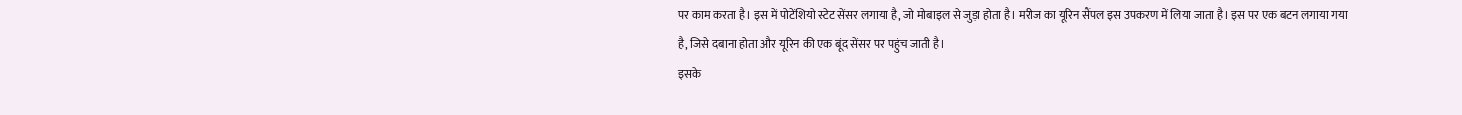पर काम करता है। इस में पोटेंशियो स्टेट सेंसर लगाया है, जो मोबाइल से जुड़ा होता है। मरीज का यूरिन सैंपल इस उपकरण में लिया जाता है। इस पर एक बटन लगाया गया है, जिसे दबाना होता और यूरिन की एक बूंद सेंसर पर पहुंच जाती है।
इसके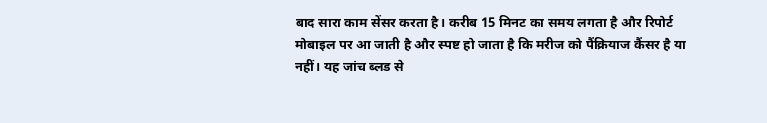बाद सारा काम सेंसर करता है। करीब 15 मिनट का समय लगता है और रिपोर्ट मोबाइल पर आ जाती है और स्पष्ट हो जाता है कि मरीज को पैंक्रियाज कैंसर है या नहीं। यह जांच ब्लड से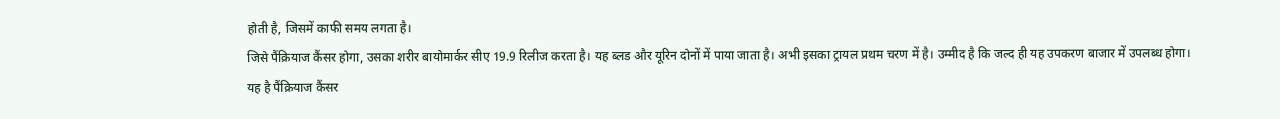होती है, जिसमें काफी समय लगता है।
जिसे पैंक्रियाज कैंसर होगा, उसका शरीर बायोमार्कर सीए 19.9 रिलीज करता है। यह ब्लड और यूरिन दोनों में पाया जाता है। अभी इसका ट्रायल प्रथम चरण में है। उम्मीद है कि जल्द ही यह उपकरण बाजार में उपलब्ध होगा।
यह है पैंक्रियाज कैंसर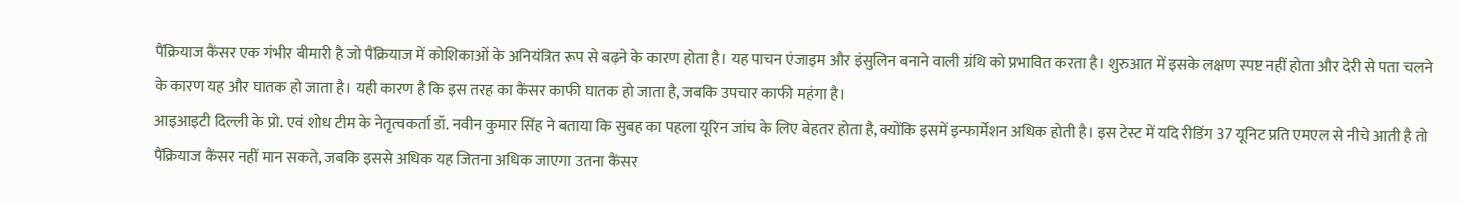पैंक्रियाज कैंसर एक गंभीर बीमारी है जो पैंक्रियाज में कोशिकाओं के अनियंत्रित रूप से बढ़ने के कारण होता है। यह पाचन एंजाइम और इंसुलिन बनाने वाली ग्रंथि को प्रभावित करता है। शुरुआत में इसके लक्षण स्पष्ट नहीं होता और देरी से पता चलने के कारण यह और घातक हो जाता है। यही कारण है कि इस तरह का कैंसर काफी घातक हो जाता है, जबकि उपचार काफी महंगा है।
आइआइटी दिल्ली के प्रो. एवं शोध टीम के नेतृत्वकर्ता डॉ. नवीन कुमार सिंह ने बताया कि सुबह का पहला यूरिन जांच के लिए बेहतर होता है, क्योंकि इसमें इन्फार्मेशन अधिक होती है। इस टेस्ट में यदि रीडिंग 37 यूनिट प्रति एमएल से नीचे आती है तो पैंक्रियाज कैंसर नहीं मान सकते, जबकि इससे अधिक यह जितना अधिक जाएगा उतना कैंसर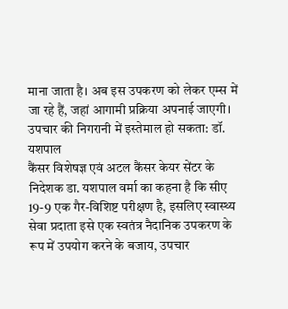माना जाता है। अब इस उपकरण को लेकर एम्स में जा रहे हैं, जहां आगामी प्रक्रिया अपनाई जाएगी।
उपचार की निगरानी में इस्तेमाल हो सकता: डॉ. यशपाल
कैंसर विशेषज्ञ एवं अटल कैंसर केयर सेंटर के निदेशक डा. यशपाल वर्मा का कहना है कि सीए 19-9 एक गैर-विशिष्ट परीक्षण है, इसलिए स्वास्थ्य सेवा प्रदाता इसे एक स्वतंत्र नैदानिक उपकरण के रूप में उपयोग करने के बजाय, उपचार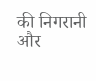की निगरानी और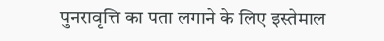पुनरावृत्ति का पता लगाने के लिए इस्तेमाल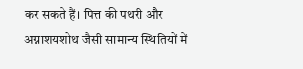कर सकते हैं। पित्त की पथरी और अग्नाशयशोथ जैसी सामान्य स्थितियों में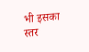भी इसका स्तर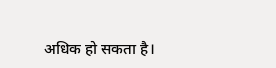अधिक हो सकता है।